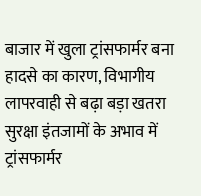बाजार में खुला ट्रांसफार्मर बना हादसे का कारण, विभागीय लापरवाही से बढ़ा बड़ा खतरा
सुरक्षा इंतजामों के अभाव में ट्रांसफार्मर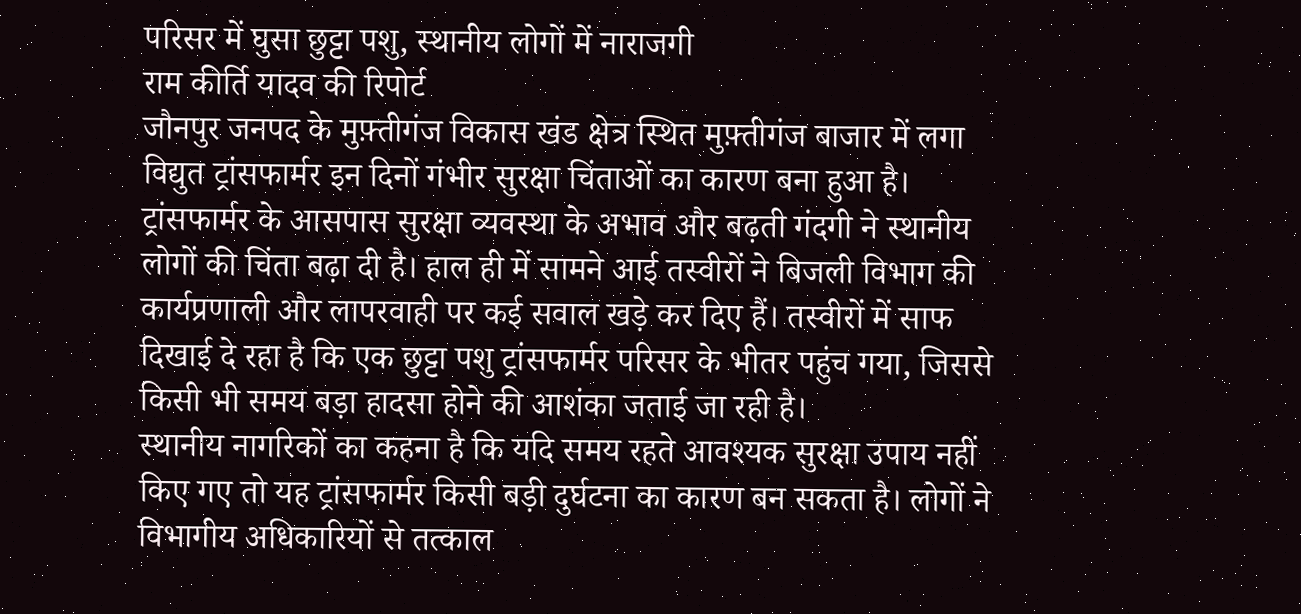परिसर में घुसा छुट्टा पशु, स्थानीय लोगों में नाराजगी
राम कीर्ति यादव की रिपोर्ट
जौनपुर जनपद के मुफ़्तीगंज विकास खंड क्षेत्र स्थित मुफ़्तीगंज बाजार में लगा विद्युत ट्रांसफार्मर इन दिनों गंभीर सुरक्षा चिंताओं का कारण बना हुआ है। ट्रांसफार्मर के आसपास सुरक्षा व्यवस्था के अभाव और बढ़ती गंदगी ने स्थानीय लोगों की चिंता बढ़ा दी है। हाल ही में सामने आई तस्वीरों ने बिजली विभाग की कार्यप्रणाली और लापरवाही पर कई सवाल खड़े कर दिए हैं। तस्वीरों में साफ दिखाई दे रहा है कि एक छुट्टा पशु ट्रांसफार्मर परिसर के भीतर पहुंच गया, जिससे किसी भी समय बड़ा हादसा होने की आशंका जताई जा रही है।
स्थानीय नागरिकों का कहना है कि यदि समय रहते आवश्यक सुरक्षा उपाय नहीं किए गए तो यह ट्रांसफार्मर किसी बड़ी दुर्घटना का कारण बन सकता है। लोगों ने विभागीय अधिकारियों से तत्काल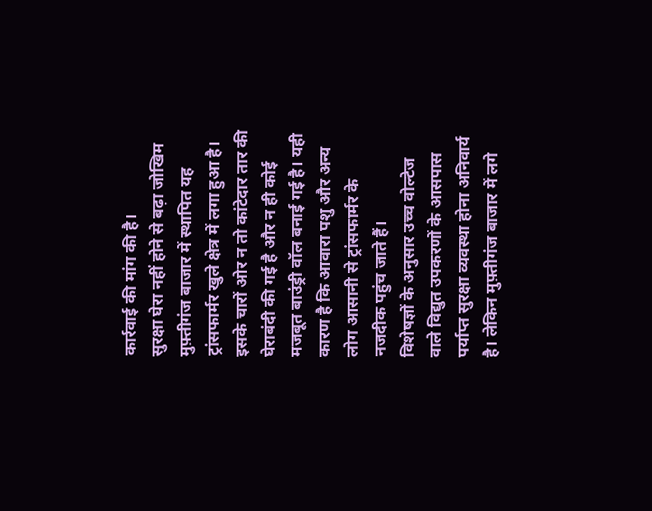कार्रवाई की मांग की है।
सुरक्षा घेरा नहीं होने से बढ़ा जोखिम
मुफ़्तीगंज बाजार में स्थापित यह ट्रांसफार्मर खुले क्षेत्र में लगा हुआ है। इसके चारों ओर न तो कांटेदार तार की घेराबंदी की गई है और न ही कोई मजबूत बाउंड्री वॉल बनाई गई है। यही कारण है कि आवारा पशु और अन्य लोग आसानी से ट्रांसफार्मर के नजदीक पहुंच जाते हैं।
विशेषज्ञों के अनुसार उच्च वोल्टेज वाले विद्युत उपकरणों के आसपास पर्याप्त सुरक्षा व्यवस्था होना अनिवार्य है। लेकिन मुफ़्तीगंज बाजार में लगे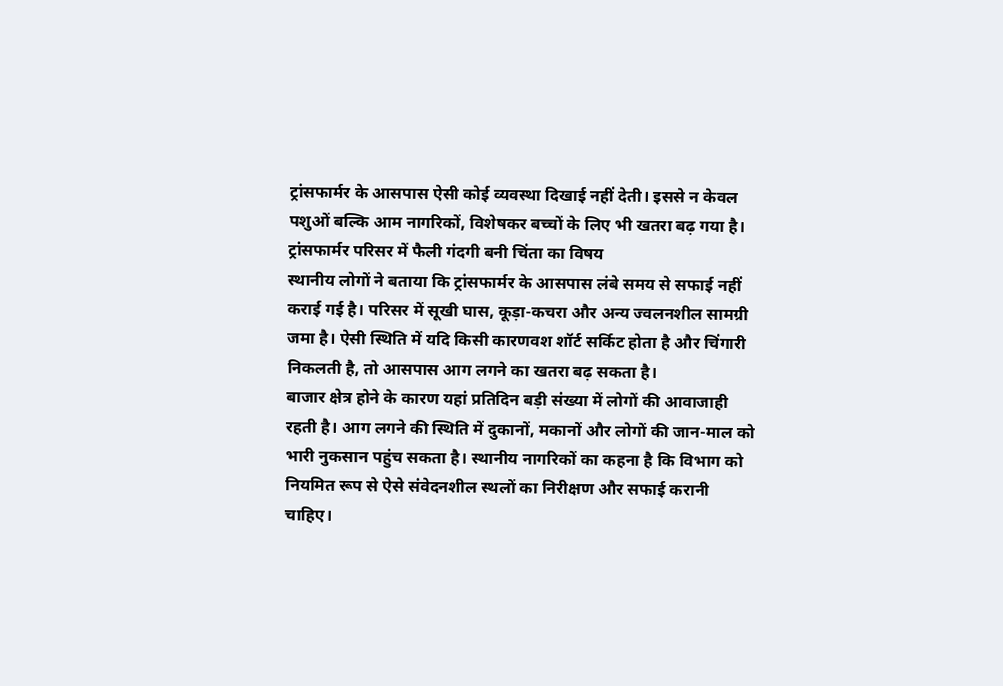ट्रांसफार्मर के आसपास ऐसी कोई व्यवस्था दिखाई नहीं देती। इससे न केवल पशुओं बल्कि आम नागरिकों, विशेषकर बच्चों के लिए भी खतरा बढ़ गया है।
ट्रांसफार्मर परिसर में फैली गंदगी बनी चिंता का विषय
स्थानीय लोगों ने बताया कि ट्रांसफार्मर के आसपास लंबे समय से सफाई नहीं कराई गई है। परिसर में सूखी घास, कूड़ा-कचरा और अन्य ज्वलनशील सामग्री जमा है। ऐसी स्थिति में यदि किसी कारणवश शॉर्ट सर्किट होता है और चिंगारी निकलती है, तो आसपास आग लगने का खतरा बढ़ सकता है।
बाजार क्षेत्र होने के कारण यहां प्रतिदिन बड़ी संख्या में लोगों की आवाजाही रहती है। आग लगने की स्थिति में दुकानों, मकानों और लोगों की जान-माल को भारी नुकसान पहुंच सकता है। स्थानीय नागरिकों का कहना है कि विभाग को नियमित रूप से ऐसे संवेदनशील स्थलों का निरीक्षण और सफाई करानी चाहिए।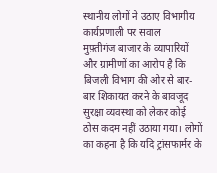स्थानीय लोगों ने उठाए विभागीय कार्यप्रणाली पर सवाल
मुफ़्तीगंज बाजार के व्यापारियों और ग्रामीणों का आरोप है कि बिजली विभाग की ओर से बार-बार शिकायत करने के बावजूद सुरक्षा व्यवस्था को लेकर कोई ठोस कदम नहीं उठाया गया। लोगों का कहना है कि यदि ट्रांसफार्मर के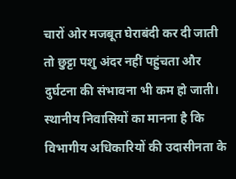चारों ओर मजबूत घेराबंदी कर दी जाती तो छुट्टा पशु अंदर नहीं पहुंचता और दुर्घटना की संभावना भी कम हो जाती।
स्थानीय निवासियों का मानना है कि विभागीय अधिकारियों की उदासीनता के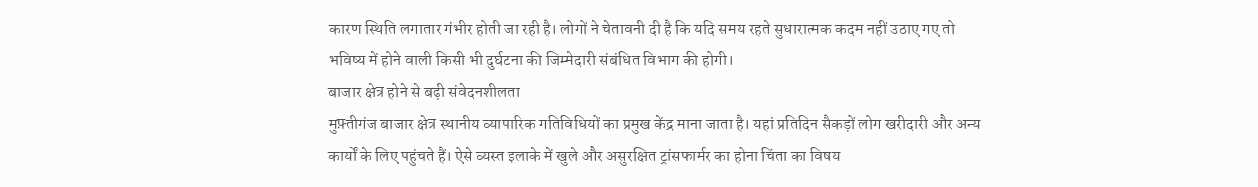कारण स्थिति लगातार गंभीर होती जा रही है। लोगों ने चेतावनी दी है कि यदि समय रहते सुधारात्मक कदम नहीं उठाए गए तो भविष्य में होने वाली किसी भी दुर्घटना की जिम्मेदारी संबंधित विभाग की होगी।
बाजार क्षेत्र होने से बढ़ी संवेदनशीलता
मुफ़्तीगंज बाजार क्षेत्र स्थानीय व्यापारिक गतिविधियों का प्रमुख केंद्र माना जाता है। यहां प्रतिदिन सैकड़ों लोग खरीदारी और अन्य कार्यों के लिए पहुंचते हैं। ऐसे व्यस्त इलाके में खुले और असुरक्षित ट्रांसफार्मर का होना चिंता का विषय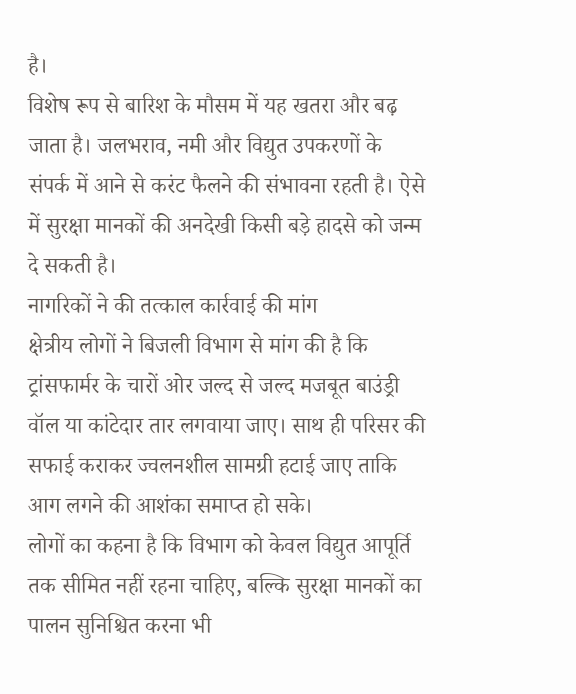है।
विशेष रूप से बारिश के मौसम में यह खतरा और बढ़ जाता है। जलभराव, नमी और विद्युत उपकरणों के संपर्क में आने से करंट फैलने की संभावना रहती है। ऐसे में सुरक्षा मानकों की अनदेखी किसी बड़े हादसे को जन्म दे सकती है।
नागरिकों ने की तत्काल कार्रवाई की मांग
क्षेत्रीय लोगों ने बिजली विभाग से मांग की है कि ट्रांसफार्मर के चारों ओर जल्द से जल्द मजबूत बाउंड्री वॉल या कांटेदार तार लगवाया जाए। साथ ही परिसर की सफाई कराकर ज्वलनशील सामग्री हटाई जाए ताकि आग लगने की आशंका समाप्त हो सके।
लोगों का कहना है कि विभाग को केवल विद्युत आपूर्ति तक सीमित नहीं रहना चाहिए, बल्कि सुरक्षा मानकों का पालन सुनिश्चित करना भी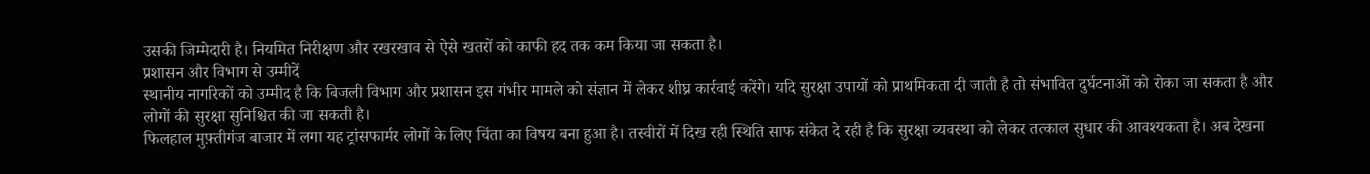उसकी जिम्मेदारी है। नियमित निरीक्षण और रखरखाव से ऐसे खतरों को काफी हद तक कम किया जा सकता है।
प्रशासन और विभाग से उम्मीदें
स्थानीय नागरिकों को उम्मीद है कि बिजली विभाग और प्रशासन इस गंभीर मामले को संज्ञान में लेकर शीघ्र कार्रवाई करेंगे। यदि सुरक्षा उपायों को प्राथमिकता दी जाती है तो संभावित दुर्घटनाओं को रोका जा सकता है और लोगों की सुरक्षा सुनिश्चित की जा सकती है।
फिलहाल मुफ़्तीगंज बाजार में लगा यह ट्रांसफार्मर लोगों के लिए चिंता का विषय बना हुआ है। तस्वीरों में दिख रही स्थिति साफ संकेत दे रही है कि सुरक्षा व्यवस्था को लेकर तत्काल सुधार की आवश्यकता है। अब देखना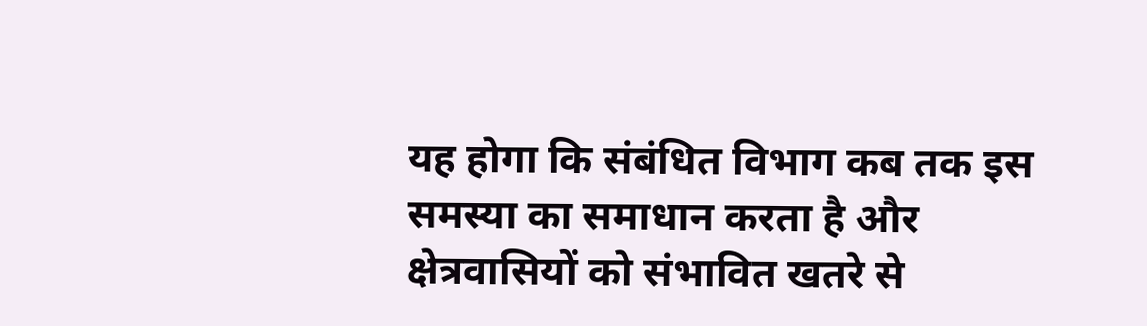यह होगा कि संबंधित विभाग कब तक इस समस्या का समाधान करता है और क्षेत्रवासियों को संभावित खतरे से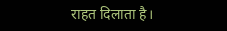राहत दिलाता है।